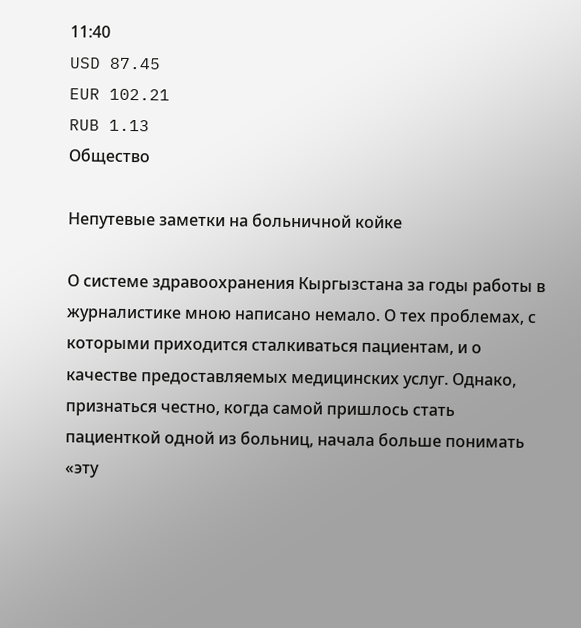11:40
USD 87.45
EUR 102.21
RUB 1.13
Общество

Непутевые заметки на больничной койке

О системе здравоохранения Кыргызстана за годы работы в журналистике мною написано немало. О тех проблемах, с которыми приходится сталкиваться пациентам, и о качестве предоставляемых медицинских услуг. Однако, признаться честно, когда самой пришлось стать пациенткой одной из больниц, начала больше понимать «эту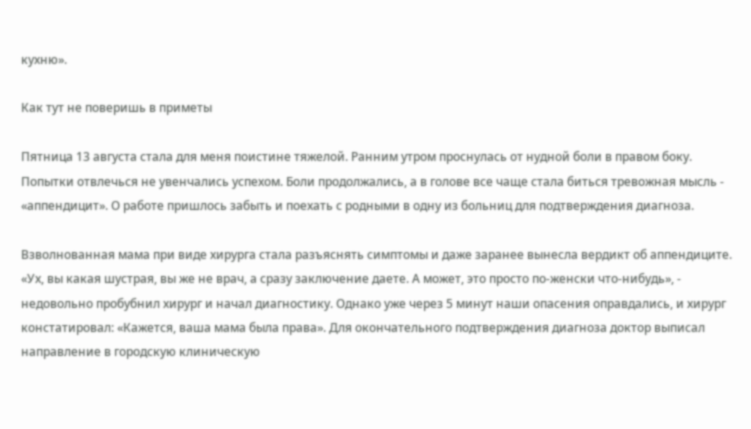кухню».

Как тут не поверишь в приметы

Пятница 13 августа стала для меня поистине тяжелой. Ранним утром проснулась от нудной боли в правом боку. Попытки отвлечься не увенчались успехом. Боли продолжались, а в голове все чаще стала биться тревожная мысль - «аппендицит». О работе пришлось забыть и поехать с родными в одну из больниц для подтверждения диагноза.

Взволнованная мама при виде хирурга стала разъяснять симптомы и даже заранее вынесла вердикт об аппендиците. «Ух, вы какая шустрая, вы же не врач, а сразу заключение даете. А может, это просто по-женски что-нибудь», - недовольно пробубнил хирург и начал диагностику. Однако уже через 5 минут наши опасения оправдались, и хирург констатировал: «Кажется, ваша мама была права». Для окончательного подтверждения диагноза доктор выписал направление в городскую клиническую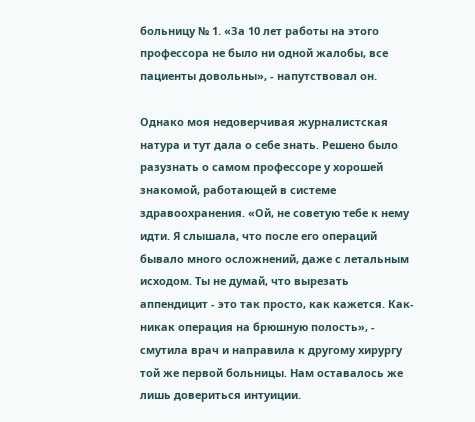больницу № 1. «За 10 лет работы на этого профессора не было ни одной жалобы, все пациенты довольны», - напутствовал он.

Однако моя недоверчивая журналистская натура и тут дала о себе знать. Решено было разузнать о самом профессоре у хорошей знакомой, работающей в системе здравоохранения. «Ой, не советую тебе к нему идти. Я слышала, что после его операций бывало много осложнений, даже с летальным исходом. Ты не думай, что вырезать аппендицит - это так просто, как кажется. Как-никак операция на брюшную полость», - смутила врач и направила к другому хирургу той же первой больницы. Нам оставалось же лишь довериться интуиции.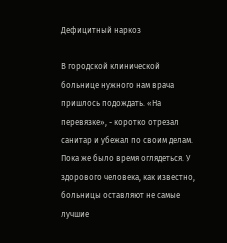Дефицитный наркоз

В городской клинической больнице нужного нам врача пришлось подождать. «На перевязке», - коротко отрезал санитар и убежал по своим делам. Пока же было время оглядеться. У здорового человека, как известно, больницы оставляют не самые лучшие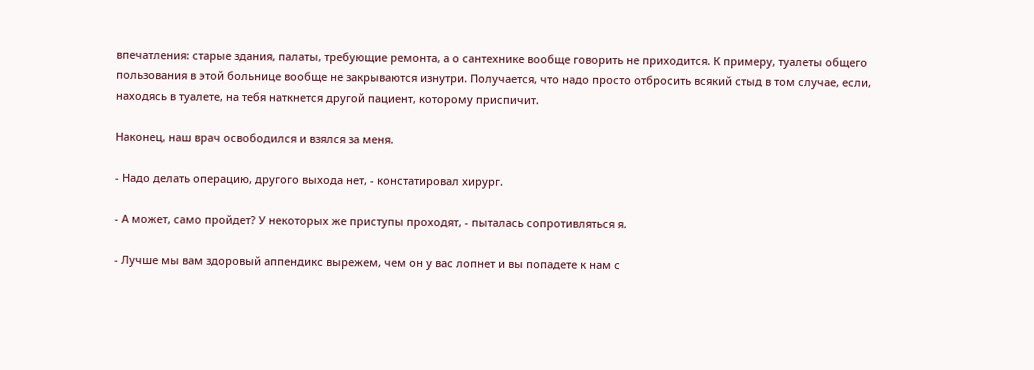впечатления: старые здания, палаты, требующие ремонта, а о сантехнике вообще говорить не приходится. К примеру, туалеты общего пользования в этой больнице вообще не закрываются изнутри. Получается, что надо просто отбросить всякий стыд в том случае, если, находясь в туалете, на тебя наткнется другой пациент, которому приспичит.

Наконец, наш врач освободился и взялся за меня.

- Надо делать операцию, другого выхода нет, - констатировал хирург.

- А может, само пройдет? У некоторых же приступы проходят, - пыталась сопротивляться я.

- Лучше мы вам здоровый аппендикс вырежем, чем он у вас лопнет и вы попадете к нам с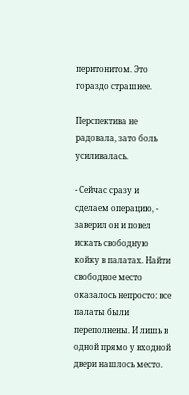перитонитом. Это гораздо страшнее.

Перспектива не радовала, зато боль усиливалась.

- Сейчас сразу и сделаем операцию, - заверил он и повел искать свободную койку в палатах. Найти свободное место оказалось непросто: все палаты были переполнены. И лишь в одной прямо у входной двери нашлось место.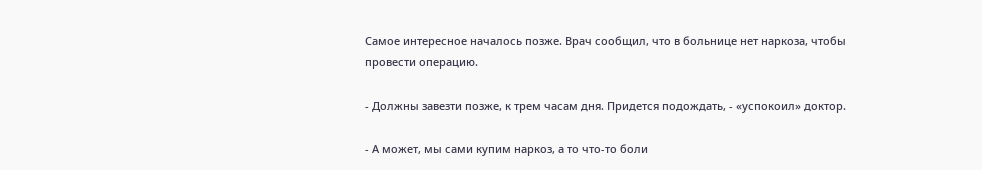Самое интересное началось позже. Врач сообщил, что в больнице нет наркоза, чтобы провести операцию.

- Должны завезти позже, к трем часам дня. Придется подождать, - «успокоил» доктор.

- А может, мы сами купим наркоз, а то что-то боли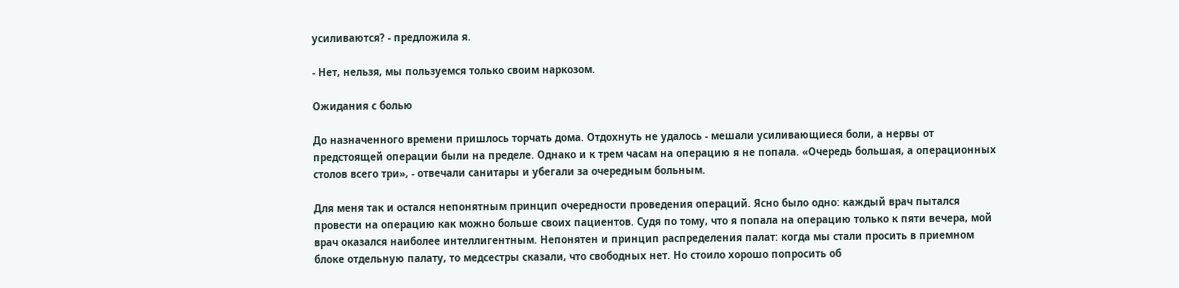усиливаются? - предложила я.

- Нет, нельзя, мы пользуемся только своим наркозом.

Ожидания с болью

До назначенного времени пришлось торчать дома. Отдохнуть не удалось - мешали усиливающиеся боли, а нервы от предстоящей операции были на пределе. Однако и к трем часам на операцию я не попала. «Очередь большая, а операционных столов всего три», - отвечали санитары и убегали за очередным больным.

Для меня так и остался непонятным принцип очередности проведения операций. Ясно было одно: каждый врач пытался провести на операцию как можно больше своих пациентов. Судя по тому, что я попала на операцию только к пяти вечера, мой врач оказался наиболее интеллигентным. Непонятен и принцип распределения палат: когда мы стали просить в приемном блоке отдельную палату, то медсестры сказали, что свободных нет. Но стоило хорошо попросить об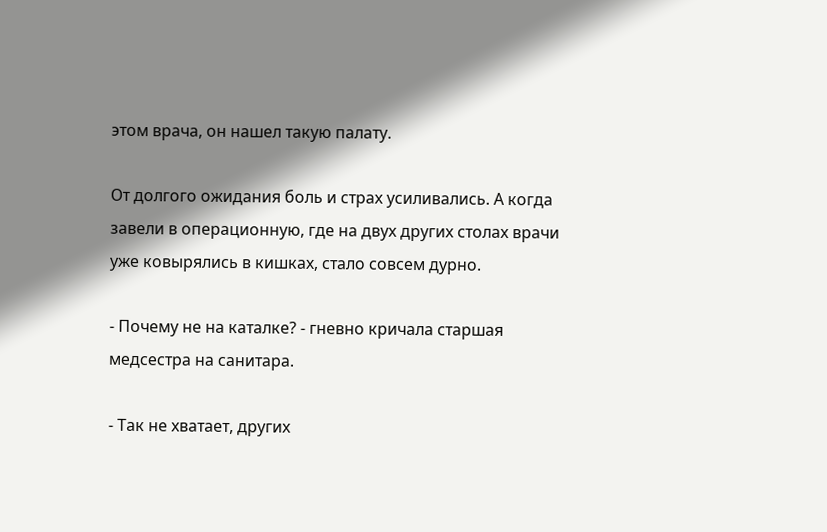этом врача, он нашел такую палату.

От долгого ожидания боль и страх усиливались. А когда завели в операционную, где на двух других столах врачи уже ковырялись в кишках, стало совсем дурно.

- Почему не на каталке? - гневно кричала старшая медсестра на санитара.

- Так не хватает, других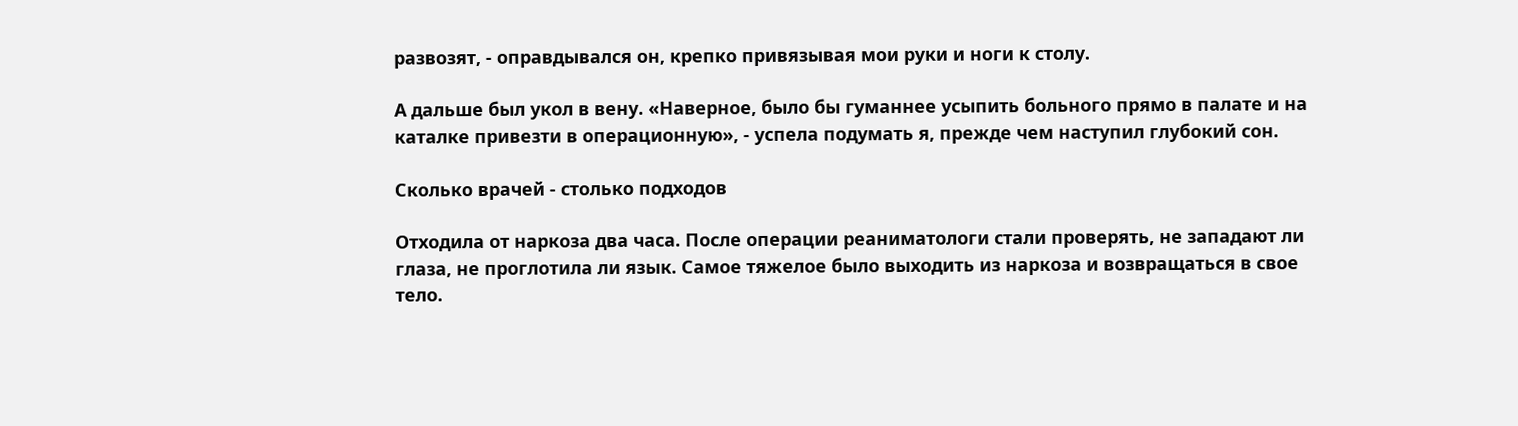развозят, - оправдывался он, крепко привязывая мои руки и ноги к столу.

А дальше был укол в вену. «Наверное, было бы гуманнее усыпить больного прямо в палате и на каталке привезти в операционную», - успела подумать я, прежде чем наступил глубокий сон.

Сколько врачей - столько подходов

Отходила от наркоза два часа. После операции реаниматологи стали проверять, не западают ли глаза, не проглотила ли язык. Самое тяжелое было выходить из наркоза и возвращаться в свое тело.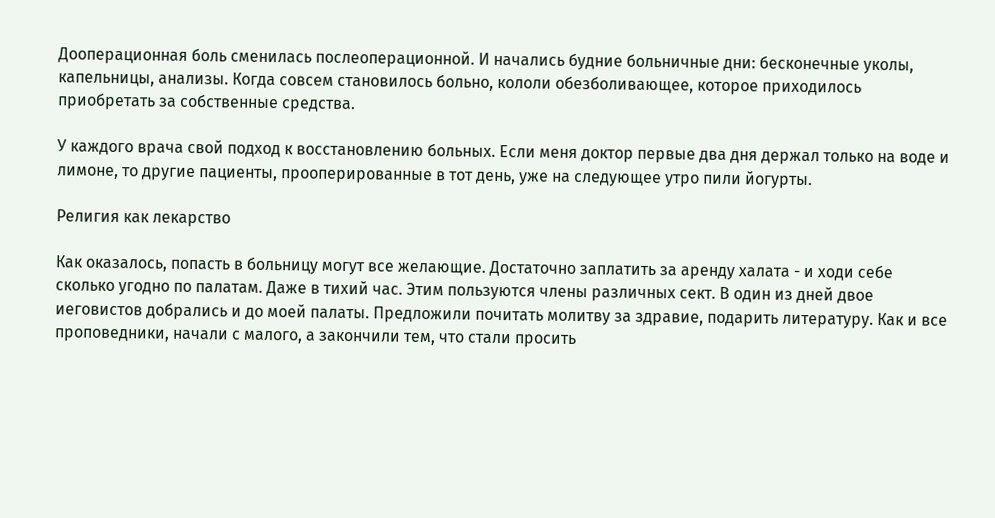Дооперационная боль сменилась послеоперационной. И начались будние больничные дни: бесконечные уколы, капельницы, анализы. Когда совсем становилось больно, кололи обезболивающее, которое приходилось приобретать за собственные средства.

У каждого врача свой подход к восстановлению больных. Если меня доктор первые два дня держал только на воде и лимоне, то другие пациенты, прооперированные в тот день, уже на следующее утро пили йогурты.

Религия как лекарство

Как оказалось, попасть в больницу могут все желающие. Достаточно заплатить за аренду халата - и ходи себе сколько угодно по палатам. Даже в тихий час. Этим пользуются члены различных сект. В один из дней двое иеговистов добрались и до моей палаты. Предложили почитать молитву за здравие, подарить литературу. Как и все проповедники, начали с малого, а закончили тем, что стали просить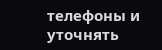телефоны и уточнять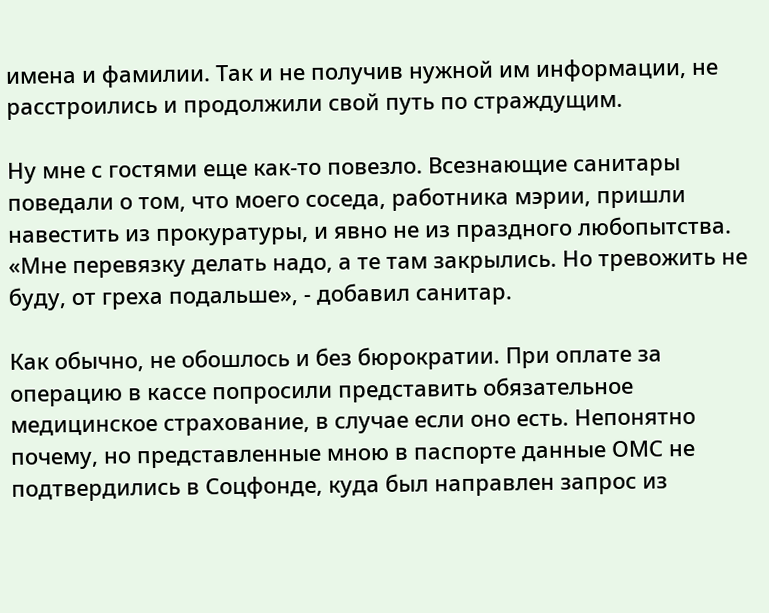имена и фамилии. Так и не получив нужной им информации, не расстроились и продолжили свой путь по страждущим.

Ну мне с гостями еще как-то повезло. Всезнающие санитары поведали о том, что моего соседа, работника мэрии, пришли навестить из прокуратуры, и явно не из праздного любопытства. «Мне перевязку делать надо, а те там закрылись. Но тревожить не буду, от греха подальше», - добавил санитар.

Как обычно, не обошлось и без бюрократии. При оплате за операцию в кассе попросили представить обязательное медицинское страхование, в случае если оно есть. Непонятно почему, но представленные мною в паспорте данные ОМС не подтвердились в Соцфонде, куда был направлен запрос из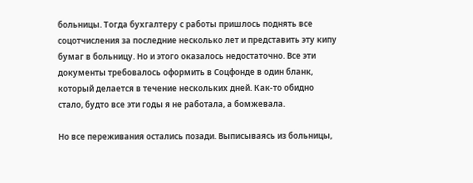больницы. Тогда бухгалтеру с работы пришлось поднять все соцотчисления за последние несколько лет и представить эту кипу бумаг в больницу. Но и этого оказалось недостаточно. Все эти документы требовалось оформить в Соцфонде в один бланк, который делается в течение нескольких дней. Как-то обидно стало, будто все эти годы я не работала, а бомжевала.

Но все переживания остались позади. Выписываясь из больницы,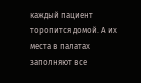каждый пациент торопится домой. А их места в палатах заполняют все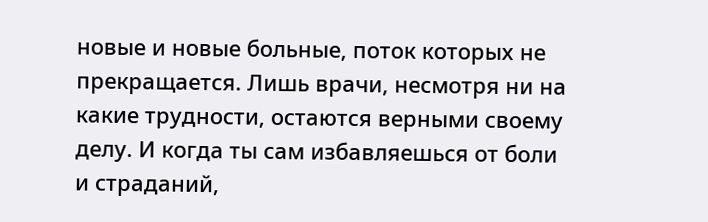новые и новые больные, поток которых не прекращается. Лишь врачи, несмотря ни на какие трудности, остаются верными своему делу. И когда ты сам избавляешься от боли и страданий,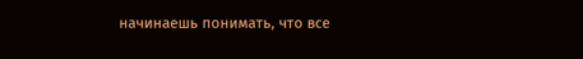начинаешь понимать, что все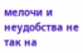мелочи и неудобства не так на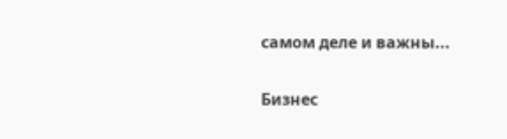самом деле и важны...

Бизнес